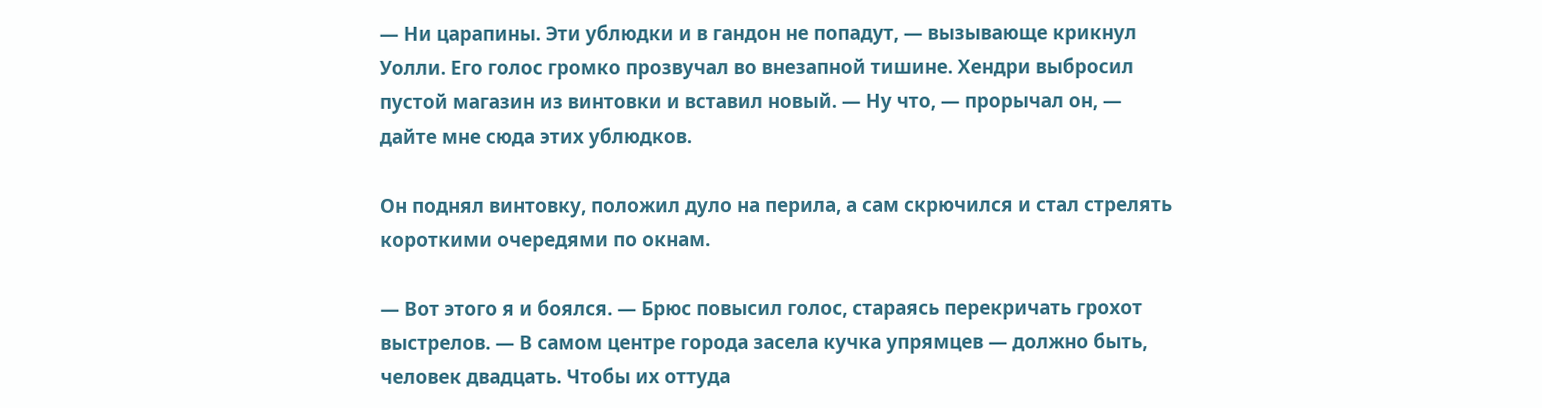— Ни царапины. Эти ублюдки и в гандон не попадут, — вызывающе крикнул Уолли. Его голос громко прозвучал во внезапной тишине. Хендри выбросил пустой магазин из винтовки и вставил новый. — Ну что, — прорычал он, — дайте мне сюда этих ублюдков.

Он поднял винтовку, положил дуло на перила, а сам скрючился и стал стрелять короткими очередями по окнам.

— Вот этого я и боялся. — Брюс повысил голос, стараясь перекричать грохот выстрелов. — В самом центре города засела кучка упрямцев — должно быть, человек двадцать. Чтобы их оттуда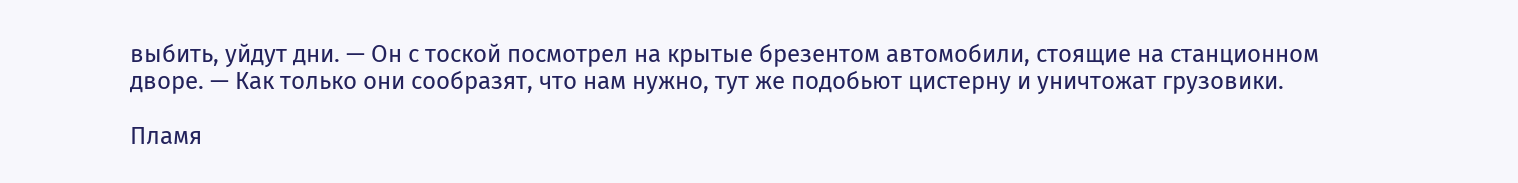выбить, уйдут дни. — Он с тоской посмотрел на крытые брезентом автомобили, стоящие на станционном дворе. — Как только они сообразят, что нам нужно, тут же подобьют цистерну и уничтожат грузовики.

Пламя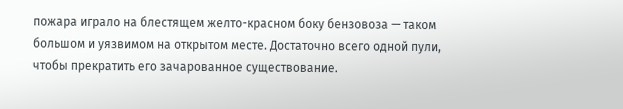пожара играло на блестящем желто-красном боку бензовоза — таком большом и уязвимом на открытом месте. Достаточно всего одной пули, чтобы прекратить его зачарованное существование.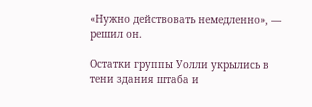«Нужно действовать немедленно», — решил он.

Остатки группы Уолли укрылись в тени здания штаба и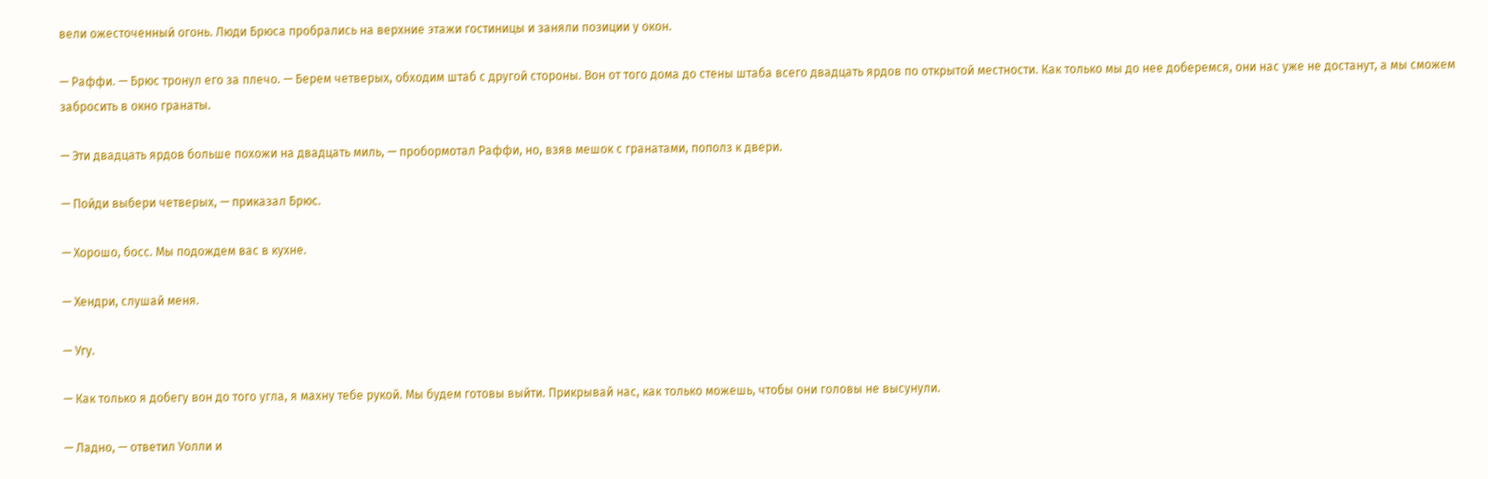вели ожесточенный огонь. Люди Брюса пробрались на верхние этажи гостиницы и заняли позиции у окон.

— Раффи. — Брюс тронул его за плечо. — Берем четверых, обходим штаб с другой стороны. Вон от того дома до стены штаба всего двадцать ярдов по открытой местности. Как только мы до нее доберемся, они нас уже не достанут, а мы сможем забросить в окно гранаты.

— Эти двадцать ярдов больше похожи на двадцать миль, — пробормотал Раффи, но, взяв мешок с гранатами, пополз к двери.

— Пойди выбери четверых, — приказал Брюс.

— Хорошо, босс. Мы подождем вас в кухне.

— Хендри, слушай меня.

— Угу.

— Как только я добегу вон до того угла, я махну тебе рукой. Мы будем готовы выйти. Прикрывай нас, как только можешь, чтобы они головы не высунули.

— Ладно, — ответил Уолли и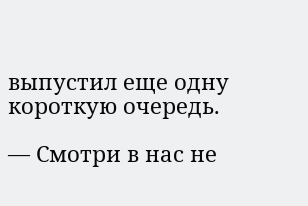выпустил еще одну короткую очередь.

— Смотри в нас не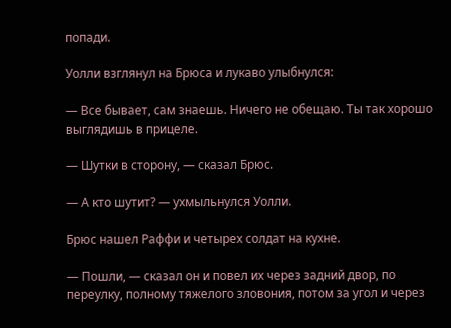попади.

Уолли взглянул на Брюса и лукаво улыбнулся:

— Все бывает, сам знаешь. Ничего не обещаю. Ты так хорошо выглядишь в прицеле.

— Шутки в сторону, — сказал Брюс.

— А кто шутит? — ухмыльнулся Уолли.

Брюс нашел Раффи и четырех солдат на кухне.

— Пошли, — сказал он и повел их через задний двор, по переулку, полному тяжелого зловония, потом за угол и через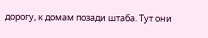дорогу, к домам позади штаба. Тут они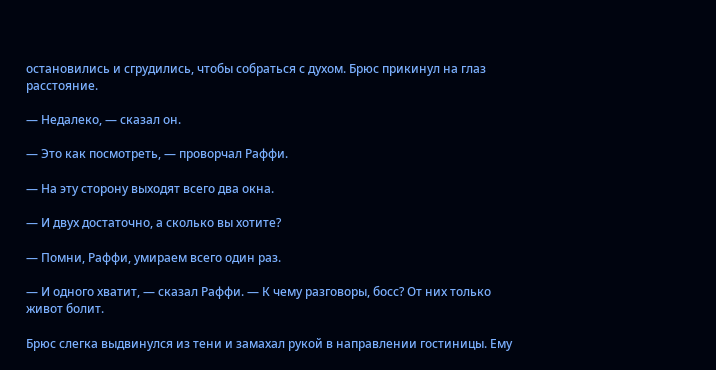остановились и сгрудились, чтобы собраться с духом. Брюс прикинул на глаз расстояние.

— Недалеко, — сказал он.

— Это как посмотреть, — проворчал Раффи.

— На эту сторону выходят всего два окна.

— И двух достаточно, а сколько вы хотите?

— Помни, Раффи, умираем всего один раз.

— И одного хватит, — сказал Раффи. — К чему разговоры, босс? От них только живот болит.

Брюс слегка выдвинулся из тени и замахал рукой в направлении гостиницы. Ему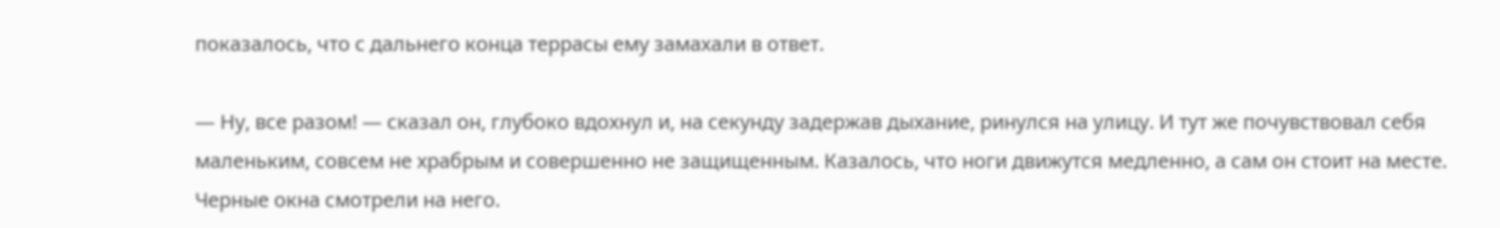показалось, что с дальнего конца террасы ему замахали в ответ.

— Ну, все разом! — сказал он, глубоко вдохнул и, на секунду задержав дыхание, ринулся на улицу. И тут же почувствовал себя маленьким, совсем не храбрым и совершенно не защищенным. Казалось, что ноги движутся медленно, а сам он стоит на месте. Черные окна смотрели на него.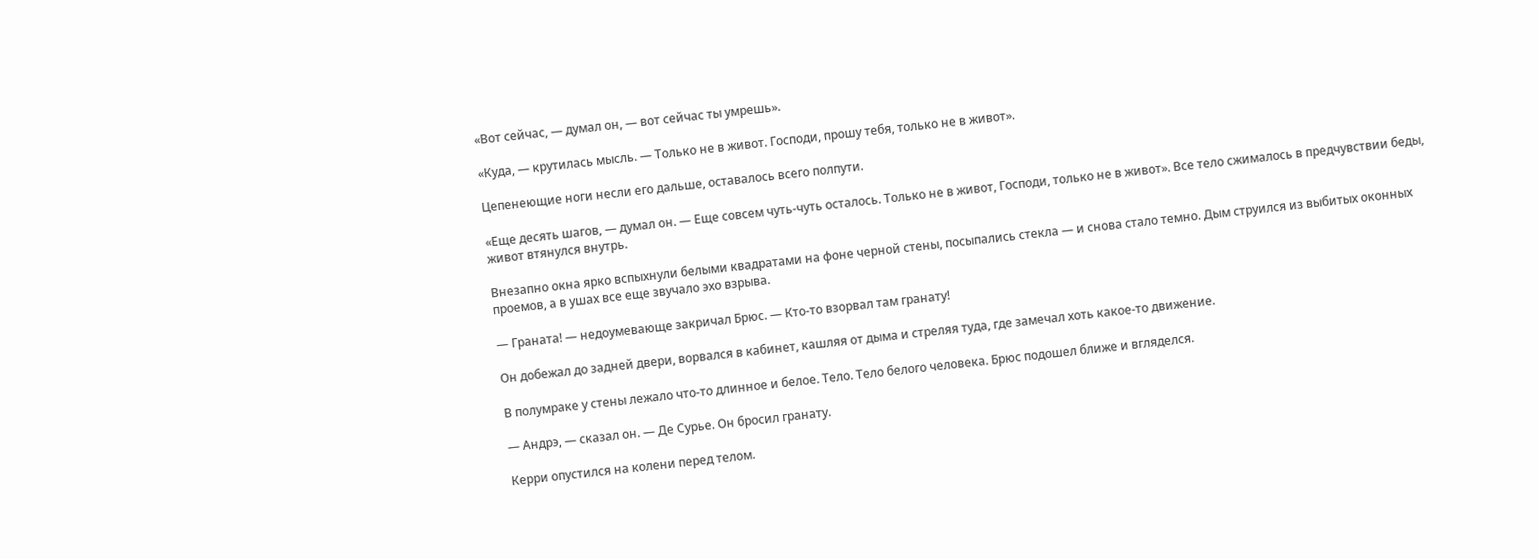«Вот сейчас, — думал он, — вот сейчас ты умрешь».

«Куда, — крутилась мысль. — Только не в живот. Господи, прошу тебя, только не в живот».

Цепенеющие ноги несли его дальше, оставалось всего полпути.

«Еще десять шагов, — думал он. — Еще совсем чуть-чуть осталось. Только не в живот, Господи, только не в живот». Все тело сжималось в предчувствии беды, живот втянулся внутрь.

Внезапно окна ярко вспыхнули белыми квадратами на фоне черной стены, посыпались стекла — и снова стало темно. Дым струился из выбитых оконных проемов, а в ушах все еще звучало эхо взрыва.

— Граната! — недоумевающе закричал Брюс. — Кто-то взорвал там гранату!

Он добежал до задней двери, ворвался в кабинет, кашляя от дыма и стреляя туда, где замечал хоть какое-то движение.

В полумраке у стены лежало что-то длинное и белое. Тело. Тело белого человека. Брюс подошел ближе и вгляделся.

— Андрэ, — сказал он. — Де Сурье. Он бросил гранату.

Керри опустился на колени перед телом.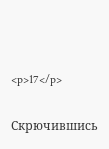<p>17</p>

Скрючившись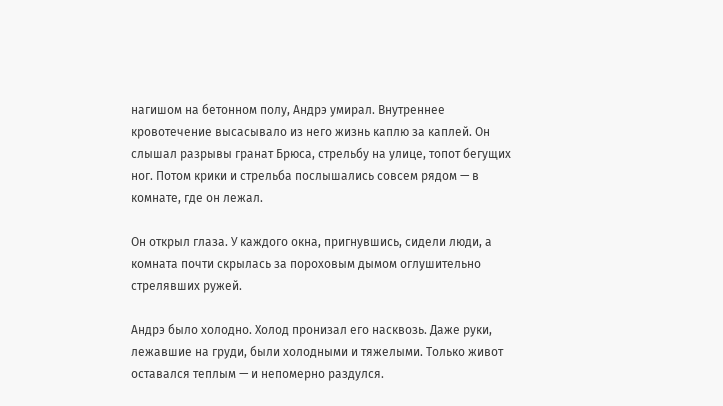нагишом на бетонном полу, Андрэ умирал. Внутреннее кровотечение высасывало из него жизнь каплю за каплей. Он слышал разрывы гранат Брюса, стрельбу на улице, топот бегущих ног. Потом крики и стрельба послышались совсем рядом — в комнате, где он лежал.

Он открыл глаза. У каждого окна, пригнувшись, сидели люди, а комната почти скрылась за пороховым дымом оглушительно стрелявших ружей.

Андрэ было холодно. Холод пронизал его насквозь. Даже руки, лежавшие на груди, были холодными и тяжелыми. Только живот оставался теплым — и непомерно раздулся.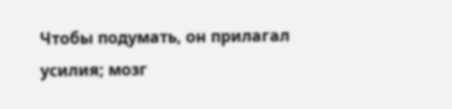Чтобы подумать, он прилагал усилия; мозг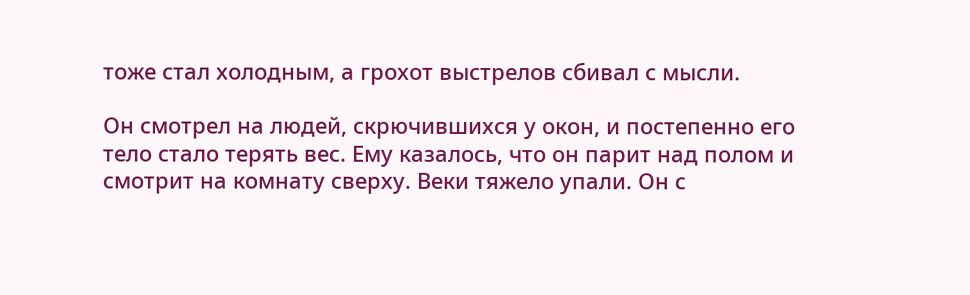тоже стал холодным, а грохот выстрелов сбивал с мысли.

Он смотрел на людей, скрючившихся у окон, и постепенно его тело стало терять вес. Ему казалось, что он парит над полом и смотрит на комнату сверху. Веки тяжело упали. Он с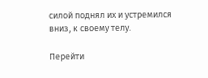силой поднял их и устремился вниз, к своему телу.

Перейти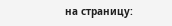на страницу: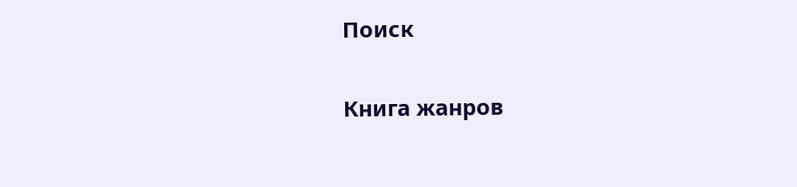Поиск

Книга жанров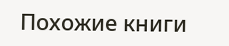Похожие книги